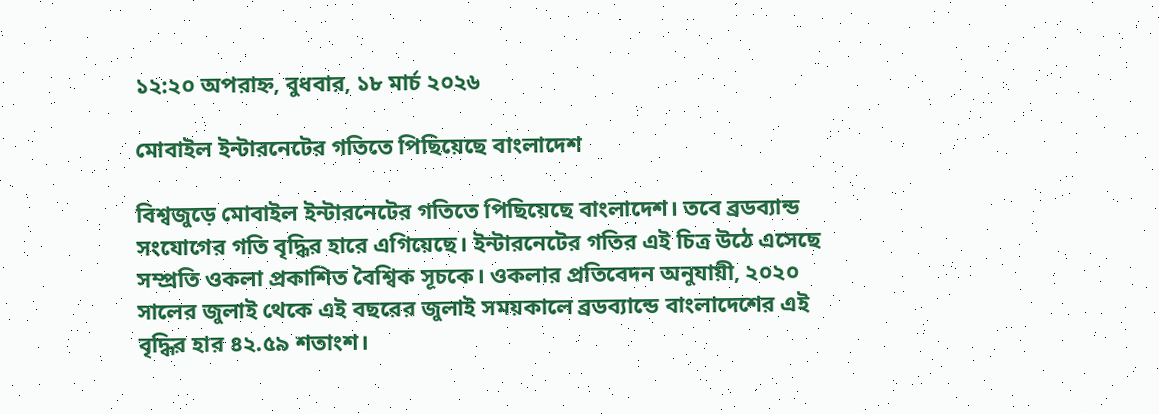১২:২০ অপরাহ্ন, বুধবার, ১৮ মার্চ ২০২৬

মোবাইল ইন্টারনেটের গতিতে পিছিয়েছে বাংলাদেশ

বিশ্বজুড়ে মোবাইল ইন্টারনেটের গতিতে পিছিয়েছে বাংলাদেশ। তবে ব্রডব্যান্ড সংযোগের গতি বৃদ্ধির হারে এগিয়েছে। ইন্টারনেটের গতির এই চিত্র উঠে এসেছে সম্প্রতি ওকলা প্রকাশিত বৈশ্বিক সূচকে। ওকলার প্রতিবেদন অনুযায়ী, ২০২০ সালের জুলাই থেকে এই বছরের জুলাই সময়কালে ব্রডব্যান্ডে বাংলাদেশের এই বৃদ্ধির হার ৪২.৫৯ শতাংশ।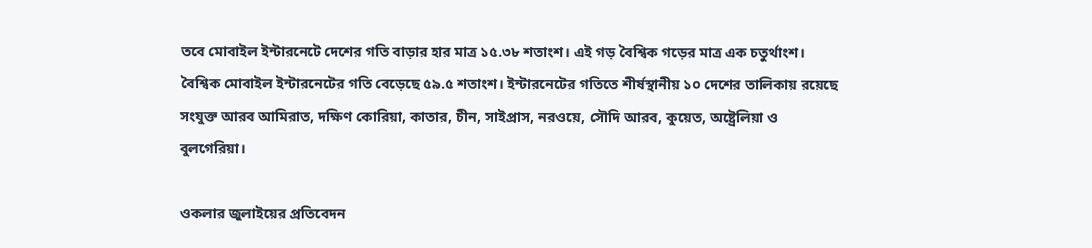তবে মোবাইল ইন্টারনেটে দেশের গতি বাড়ার হার মাত্র ১৫.৩৮ শতাংশ। এই গড় বৈশ্বিক গড়ের মাত্র এক চতুর্থাংশ। বৈশ্বিক মোবাইল ইন্টারনেটের গতি বেড়েছে ৫৯.৫ শতাংশ। ইন্টারনেটের গতিতে শীর্ষস্থানীয় ১০ দেশের তালিকায় রয়েছে সংযুক্ত আরব আমিরাত, দক্ষিণ কোরিয়া, কাতার, চীন, সাইপ্রাস, নরওয়ে, সৌদি আরব, কুয়েত, অষ্ট্রেলিয়া ও বুলগেরিয়া।

ওকলার জুলাইয়ের প্রতিবেদন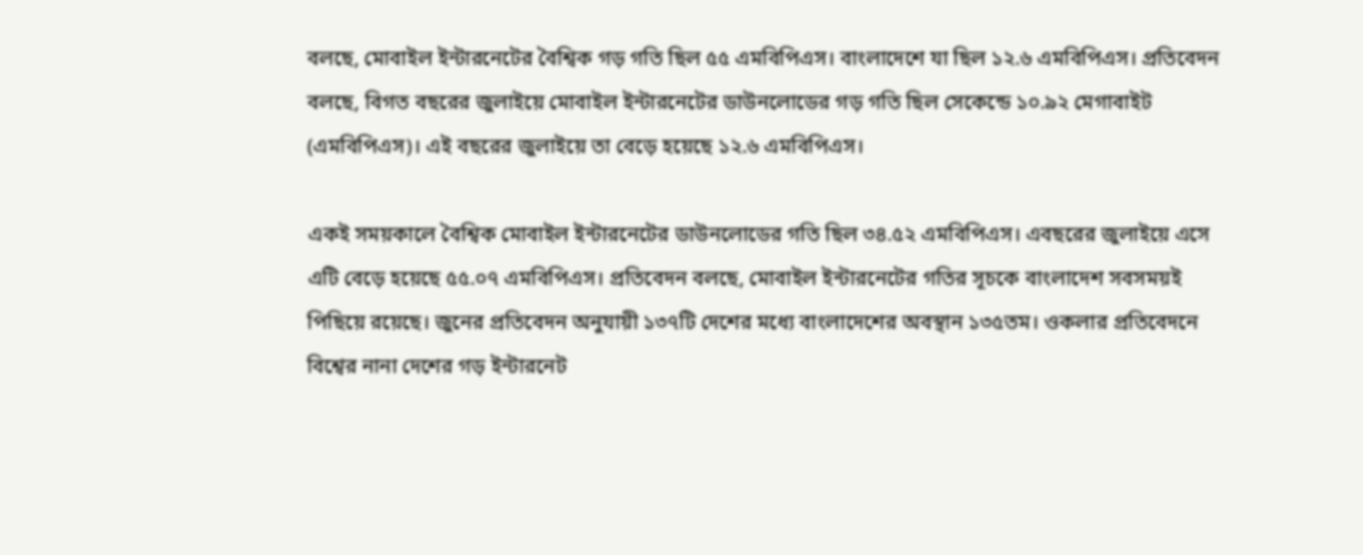বলছে, মোবাইল ইন্টারনেটের বৈশ্বিক গড় গতি ছিল ৫৫ এমবিপিএস। বাংলাদেশে যা ছিল ১২.৬ এমবিপিএস। প্রতিবেদন বলছে, বিগত বছরের জুলাইয়ে মোবাইল ইন্টারনেটের ডাউনলোডের গড় গতি ছিল সেকেন্ডে ১০.৯২ মেগাবাইট (এমবিপিএস)। এই বছরের জুলাইয়ে তা বেড়ে হয়েছে ১২.৬ এমবিপিএস।

একই সময়কালে বৈশ্বিক মোবাইল ইন্টারনেটের ডাউনলোডের গতি ছিল ৩৪.৫২ এমবিপিএস। এবছরের জুলাইয়ে এসে এটি বেড়ে হয়েছে ৫৫.০৭ এমবিপিএস। প্রতিবেদন বলছে, মোবাইল ইন্টারনেটের গতির সূচকে বাংলাদেশ সবসময়ই পিছিয়ে রয়েছে। জুনের প্রতিবেদন অনুযায়ী ১৩৭টি দেশের মধ্যে বাংলাদেশের অবস্থান ১৩৫তম। ওকলার প্রতিবেদনে বিশ্বের নানা দেশের গড় ইন্টারনেট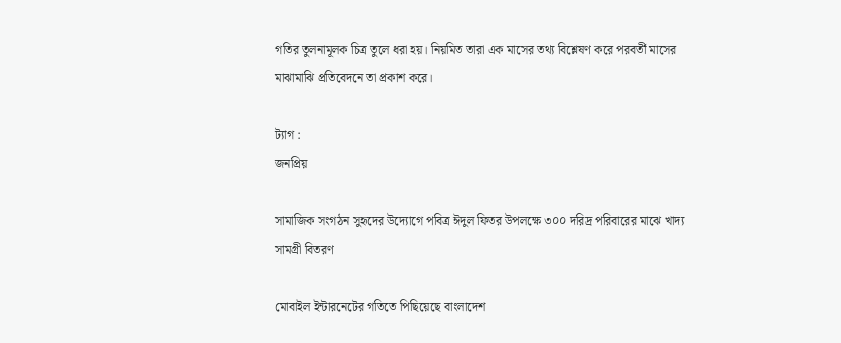গতির তুলনামূলক চিত্র তুলে ধরা হয়। নিয়মিত তারা এক মাসের তথ্য বিশ্লেষণ করে পরবর্তী মাসের মাঝামাঝি প্রতিবেদনে তা প্রকাশ করে।

ট্যাগ :
জনপ্রিয়

সামাজিক সংগঠন সুহৃদের উদ্যোগে পবিত্র ঈদুল ফিতর উপলক্ষে ৩০০ দরিদ্র পরিবারের মাঝে খাদ্য সামগ্রী বিতরণ

মোবাইল ইন্টারনেটের গতিতে পিছিয়েছে বাংলাদেশ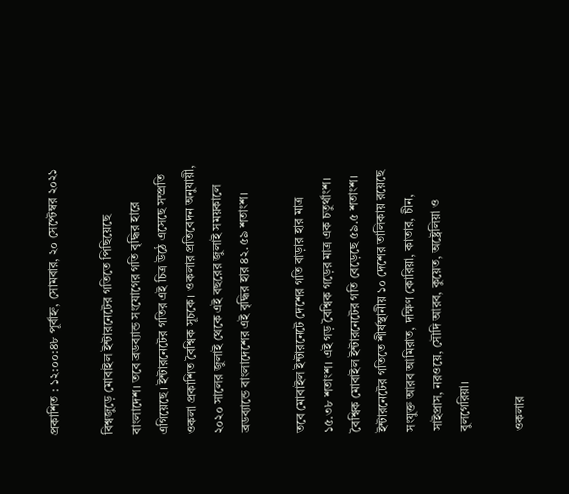প্রকাশিত : ১২:০০:৪৮ পূর্বাহ্ন, সোমবার, ২০ সেপ্টেম্বর ২০২১

বিশ্বজুড়ে মোবাইল ইন্টারনেটের গতিতে পিছিয়েছে বাংলাদেশ। তবে ব্রডব্যান্ড সংযোগের গতি বৃদ্ধির হারে এগিয়েছে। ইন্টারনেটের গতির এই চিত্র উঠে এসেছে সম্প্রতি ওকলা প্রকাশিত বৈশ্বিক সূচকে। ওকলার প্রতিবেদন অনুযায়ী, ২০২০ সালের জুলাই থেকে এই বছরের জুলাই সময়কালে ব্রডব্যান্ডে বাংলাদেশের এই বৃদ্ধির হার ৪২.৫৯ শতাংশ।

তবে মোবাইল ইন্টারনেটে দেশের গতি বাড়ার হার মাত্র ১৫.৩৮ শতাংশ। এই গড় বৈশ্বিক গড়ের মাত্র এক চতুর্থাংশ। বৈশ্বিক মোবাইল ইন্টারনেটের গতি বেড়েছে ৫৯.৫ শতাংশ। ইন্টারনেটের গতিতে শীর্ষস্থানীয় ১০ দেশের তালিকায় রয়েছে সংযুক্ত আরব আমিরাত, দক্ষিণ কোরিয়া, কাতার, চীন, সাইপ্রাস, নরওয়ে, সৌদি আরব, কুয়েত, অষ্ট্রেলিয়া ও বুলগেরিয়া।

ওকলার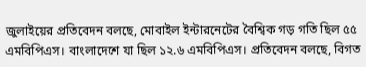জুলাইয়ের প্রতিবেদন বলছে, মোবাইল ইন্টারনেটের বৈশ্বিক গড় গতি ছিল ৫৫ এমবিপিএস। বাংলাদেশে যা ছিল ১২.৬ এমবিপিএস। প্রতিবেদন বলছে, বিগত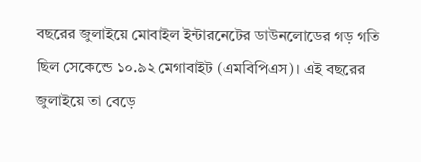বছরের জুলাইয়ে মোবাইল ইন্টারনেটের ডাউনলোডের গড় গতি ছিল সেকেন্ডে ১০.৯২ মেগাবাইট (এমবিপিএস)। এই বছরের জুলাইয়ে তা বেড়ে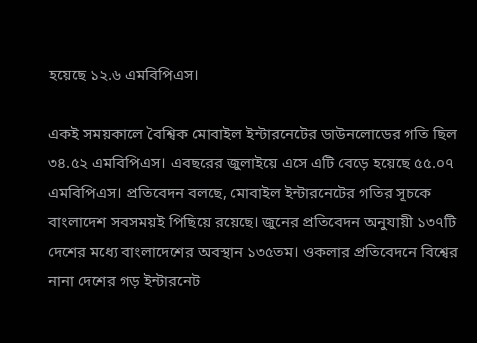হয়েছে ১২.৬ এমবিপিএস।

একই সময়কালে বৈশ্বিক মোবাইল ইন্টারনেটের ডাউনলোডের গতি ছিল ৩৪.৫২ এমবিপিএস। এবছরের জুলাইয়ে এসে এটি বেড়ে হয়েছে ৫৫.০৭ এমবিপিএস। প্রতিবেদন বলছে, মোবাইল ইন্টারনেটের গতির সূচকে বাংলাদেশ সবসময়ই পিছিয়ে রয়েছে। জুনের প্রতিবেদন অনুযায়ী ১৩৭টি দেশের মধ্যে বাংলাদেশের অবস্থান ১৩৫তম। ওকলার প্রতিবেদনে বিশ্বের নানা দেশের গড় ইন্টারনেট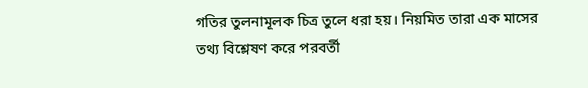গতির তুলনামূলক চিত্র তুলে ধরা হয়। নিয়মিত তারা এক মাসের তথ্য বিশ্লেষণ করে পরবর্তী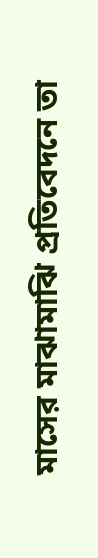মাসের মাঝামাঝি প্রতিবেদনে তা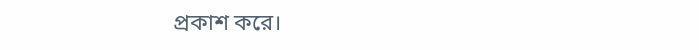প্রকাশ করে।